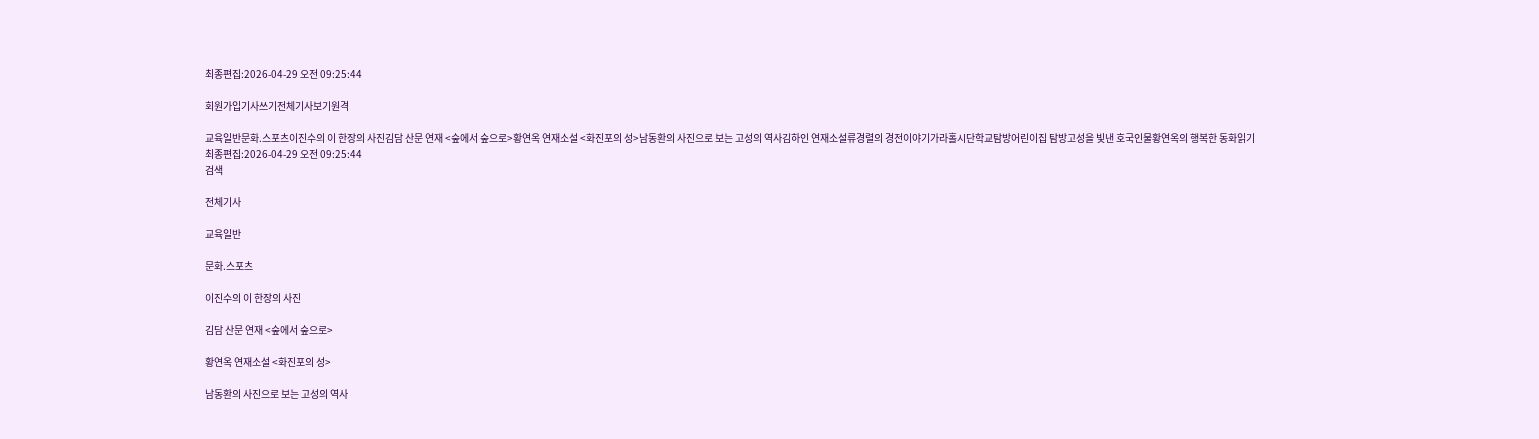최종편집:2026-04-29 오전 09:25:44

회원가입기사쓰기전체기사보기원격

교육일반문화.스포츠이진수의 이 한장의 사진김담 산문 연재 <숲에서 숲으로>황연옥 연재소설 <화진포의 성>남동환의 사진으로 보는 고성의 역사김하인 연재소설류경렬의 경전이야기가라홀시단학교탐방어린이집 탐방고성을 빛낸 호국인물황연옥의 행복한 동화읽기
최종편집:2026-04-29 오전 09:25:44
검색

전체기사

교육일반

문화.스포츠

이진수의 이 한장의 사진

김담 산문 연재 <숲에서 숲으로>

황연옥 연재소설 <화진포의 성>

남동환의 사진으로 보는 고성의 역사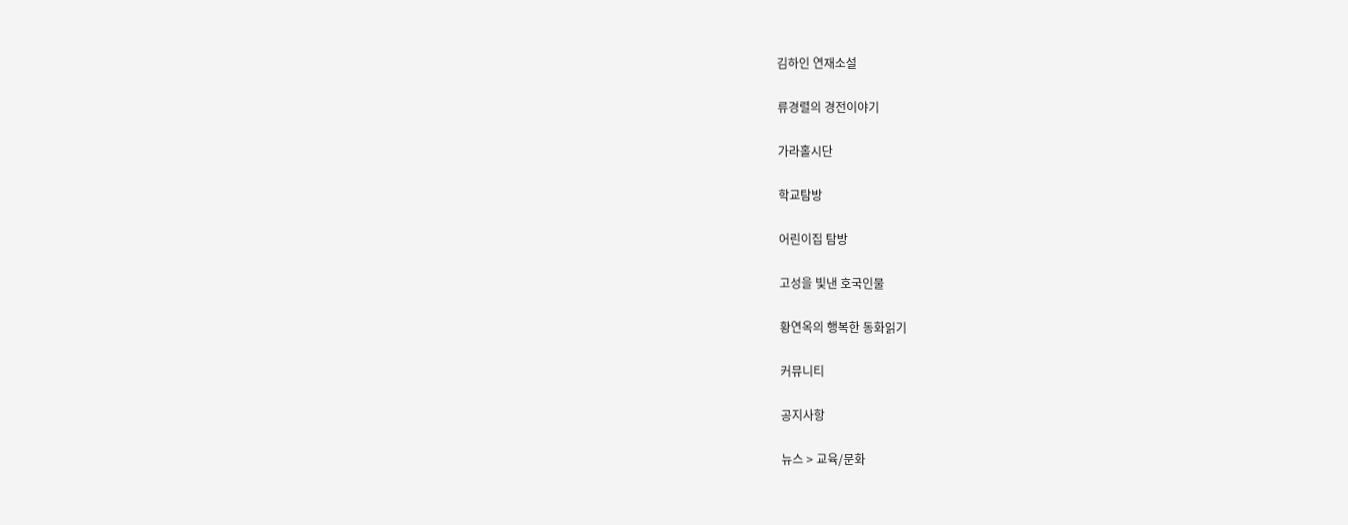김하인 연재소설

류경렬의 경전이야기

가라홀시단

학교탐방

어린이집 탐방

고성을 빛낸 호국인물

황연옥의 행복한 동화읽기

커뮤니티

공지사항

뉴스 > 교육/문화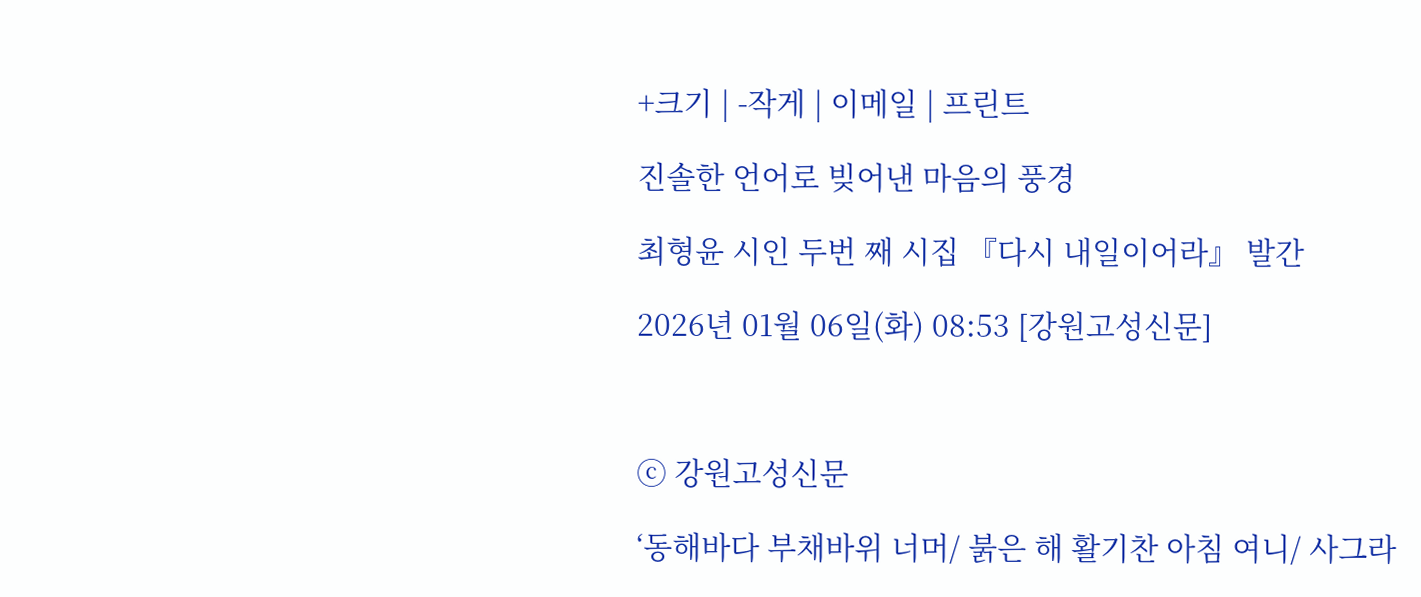+크기 | -작게 | 이메일 | 프린트

진솔한 언어로 빚어낸 마음의 풍경

최형윤 시인 두번 째 시집 『다시 내일이어라』 발간

2026년 01월 06일(화) 08:53 [강원고성신문]



ⓒ 강원고성신문

‘동해바다 부채바위 너머/ 붉은 해 활기찬 아침 여니/ 사그라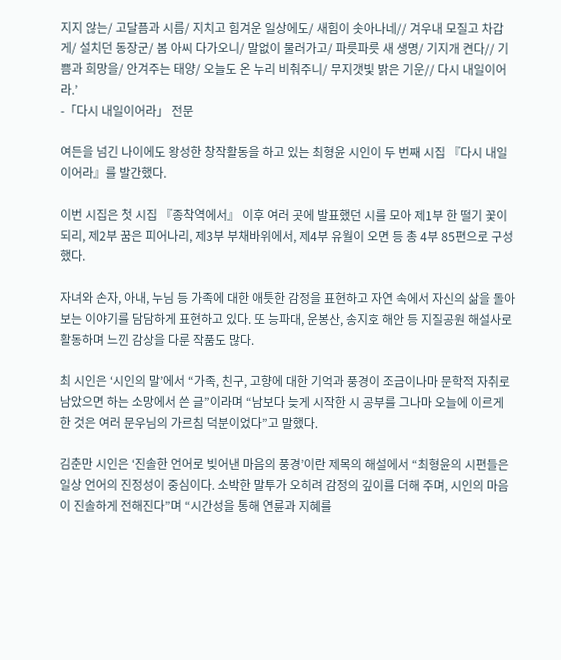지지 않는/ 고달픔과 시름/ 지치고 힘겨운 일상에도/ 새힘이 솟아나네// 겨우내 모질고 차갑게/ 설치던 동장군/ 봄 아씨 다가오니/ 말없이 물러가고/ 파릇파릇 새 생명/ 기지개 켠다// 기쁨과 희망을/ 안겨주는 태양/ 오늘도 온 누리 비춰주니/ 무지갯빛 밝은 기운// 다시 내일이어라.’
-「다시 내일이어라」 전문

여든을 넘긴 나이에도 왕성한 창작활동을 하고 있는 최형윤 시인이 두 번째 시집 『다시 내일이어라』를 발간했다.

이번 시집은 첫 시집 『종착역에서』 이후 여러 곳에 발표했던 시를 모아 제1부 한 떨기 꽃이 되리, 제2부 꿈은 피어나리, 제3부 부채바위에서, 제4부 유월이 오면 등 총 4부 85편으로 구성했다.

자녀와 손자, 아내, 누님 등 가족에 대한 애틋한 감정을 표현하고 자연 속에서 자신의 삶을 돌아보는 이야기를 담담하게 표현하고 있다. 또 능파대, 운봉산, 송지호 해안 등 지질공원 해설사로 활동하며 느낀 감상을 다룬 작품도 많다.

최 시인은 ‘시인의 말’에서 “가족, 친구, 고향에 대한 기억과 풍경이 조금이나마 문학적 자취로 남았으면 하는 소망에서 쓴 글”이라며 “남보다 늦게 시작한 시 공부를 그나마 오늘에 이르게 한 것은 여러 문우님의 가르침 덕분이었다”고 말했다.

김춘만 시인은 ‘진솔한 언어로 빚어낸 마음의 풍경’이란 제목의 해설에서 “최형윤의 시편들은 일상 언어의 진정성이 중심이다. 소박한 말투가 오히려 감정의 깊이를 더해 주며, 시인의 마음이 진솔하게 전해진다”며 “시간성을 통해 연륜과 지혜를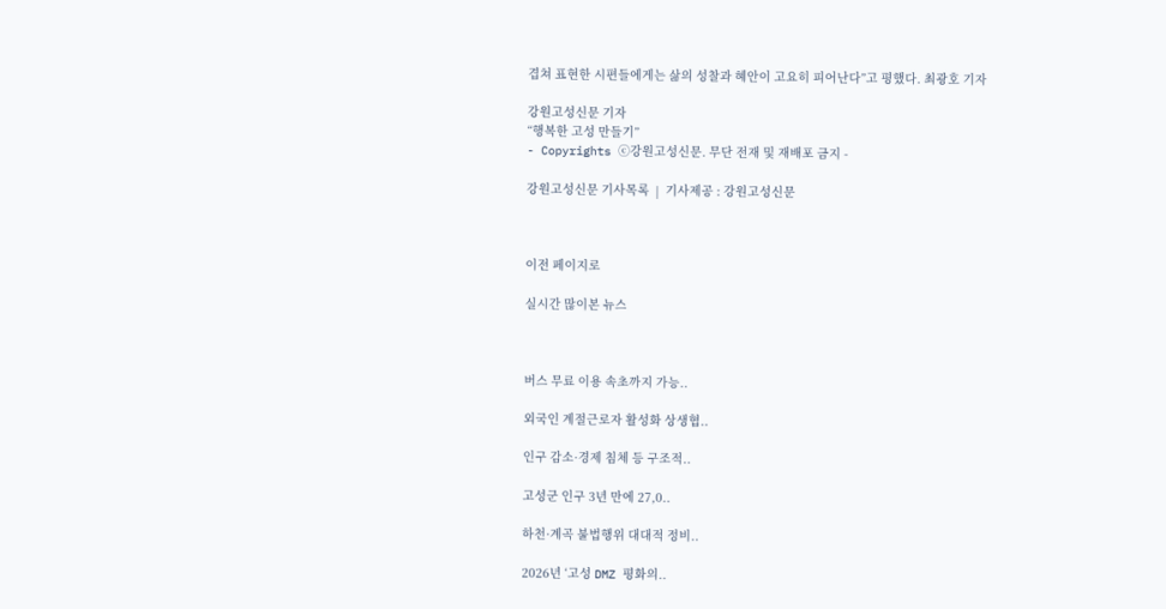겹쳐 표현한 시편들에게는 삶의 성찰과 혜안이 고요히 피어난다”고 평했다. 최광호 기자

강원고성신문 기자
“행복한 고성 만들기”
- Copyrights ⓒ강원고성신문. 무단 전재 및 재배포 금지 -

강원고성신문 기사목록  |  기사제공 : 강원고성신문



이전 페이지로

실시간 많이본 뉴스



버스 무료 이용 속초까지 가능..

외국인 계절근로자 활성화 상생협..

인구 감소·경제 침체 등 구조적..

고성군 인구 3년 만에 27,0..

하천·계곡 불법행위 대대적 정비..

2026년 ‘고성 DMZ 평화의..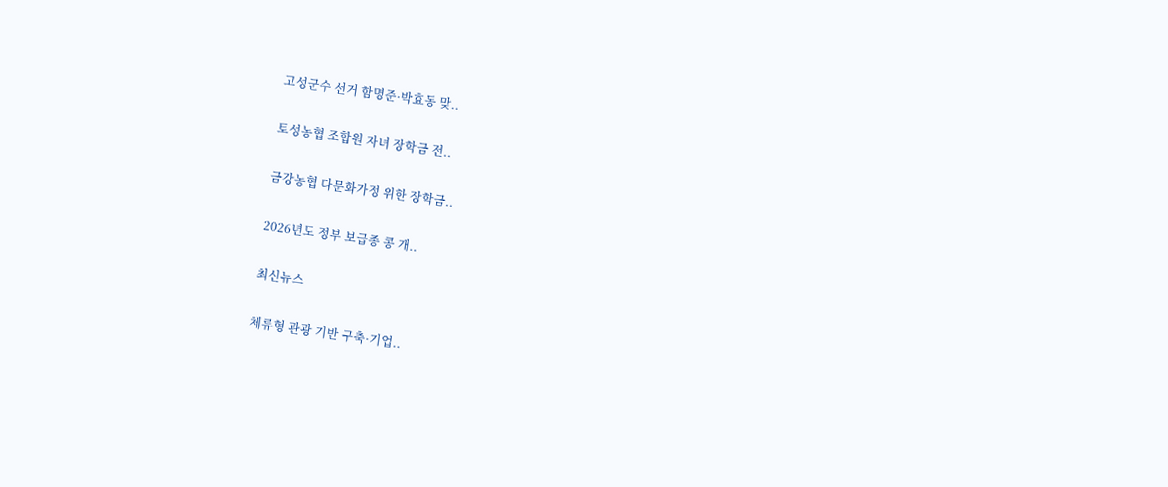고성군수 선거 함명준·박효동 맞..

토성농협 조합원 자녀 장학금 전..

금강농협 다문화가정 위한 장학금..

2026년도 정부 보급종 콩 개..

최신뉴스

체류형 관광 기반 구축·기업..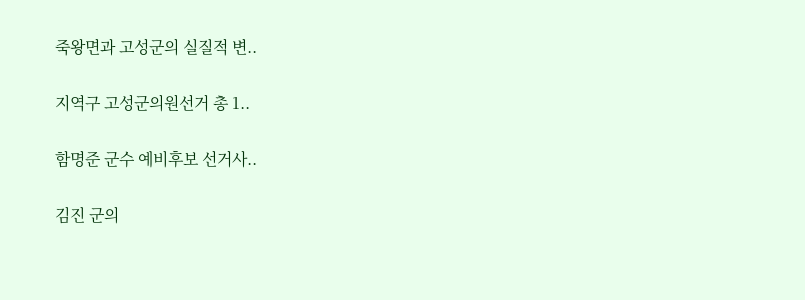죽왕면과 고성군의 실질적 변..

지역구 고성군의원선거 총 1..

함명준 군수 예비후보 선거사..

김진 군의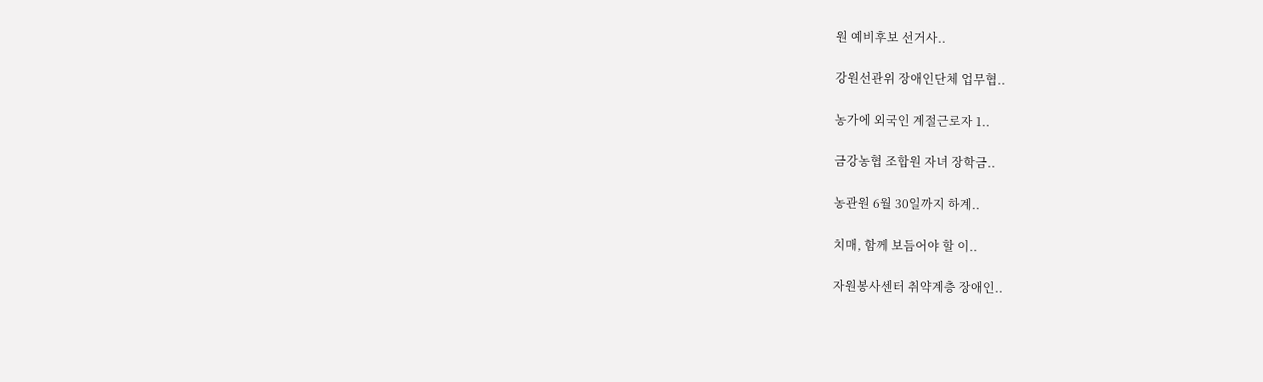원 예비후보 선거사..

강원선관위 장애인단체 업무협..

농가에 외국인 계절근로자 1..

금강농협 조합원 자녀 장학금..

농관원 6월 30일까지 하계..

치매, 함께 보듬어야 할 이..

자원봉사센터 취약계층 장애인..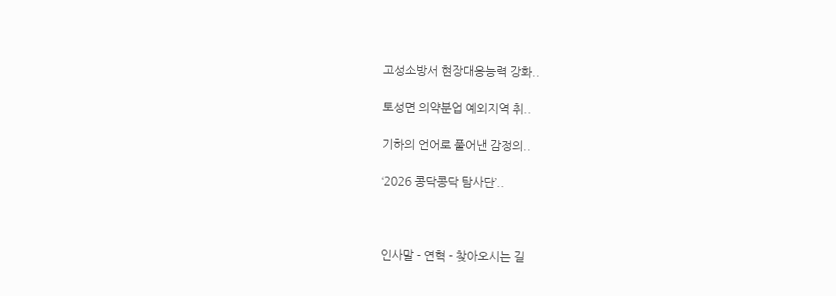고성소방서 현장대응능력 강화..

토성면 의약분업 예외지역 취..

기하의 언어로 풀어낸 감정의..

‘2026 콩닥콩닥 탐사단’..



인사말 - 연혁 - 찾아오시는 길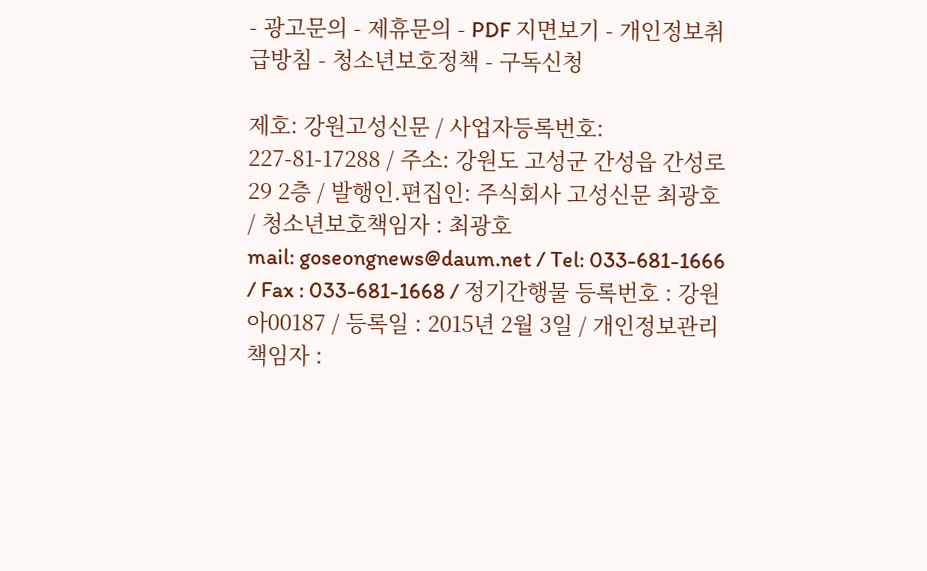- 광고문의 - 제휴문의 - PDF 지면보기 - 개인정보취급방침 - 청소년보호정책 - 구독신청

제호: 강원고성신문 / 사업자등록번호: 227-81-17288 / 주소: 강원도 고성군 간성읍 간성로 29 2층 / 발행인.편집인: 주식회사 고성신문 최광호 / 청소년보호책임자 : 최광호
mail: goseongnews@daum.net / Tel: 033-681-1666 / Fax : 033-681-1668 / 정기간행물 등록번호 : 강원 아00187 / 등록일 : 2015년 2월 3일 / 개인정보관리책임자 :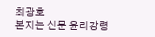최광호
본지는 신문 윤리강령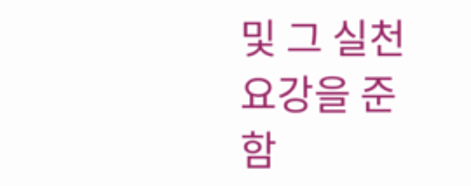및 그 실천요강을 준함